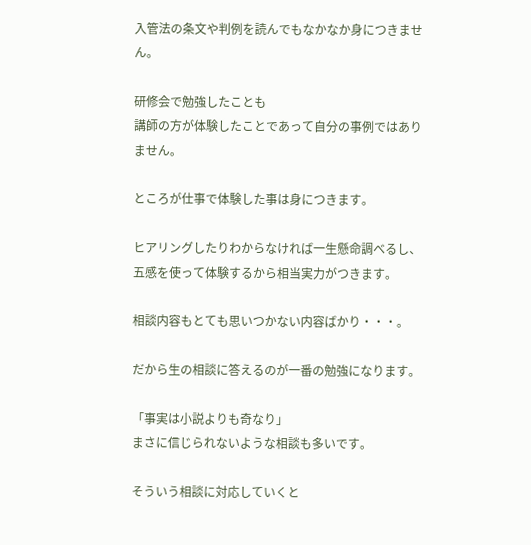入管法の条文や判例を読んでもなかなか身につきません。

研修会で勉強したことも
講師の方が体験したことであって自分の事例ではありません。

ところが仕事で体験した事は身につきます。

ヒアリングしたりわからなければ一生懸命調べるし、
五感を使って体験するから相当実力がつきます。

相談内容もとても思いつかない内容ばかり・・・。

だから生の相談に答えるのが一番の勉強になります。

「事実は小説よりも奇なり」
まさに信じられないような相談も多いです。

そういう相談に対応していくと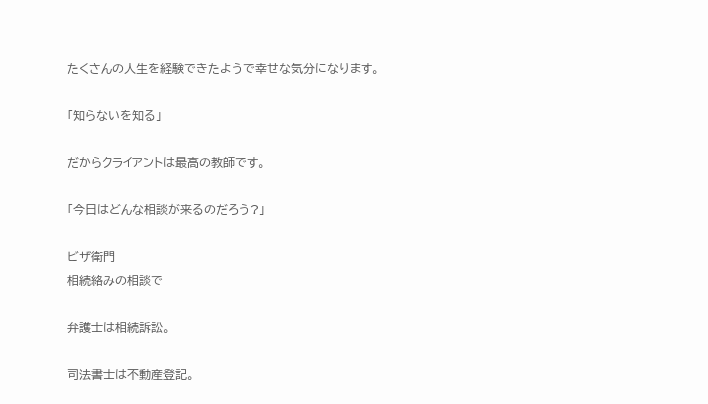たくさんの人生を経験できたようで幸せな気分になります。

「知らないを知る」

だからクライアントは最高の教師です。

「今日はどんな相談が来るのだろう?」

ビザ衛門
相続絡みの相談で

弁護士は相続訴訟。

司法書士は不動産登記。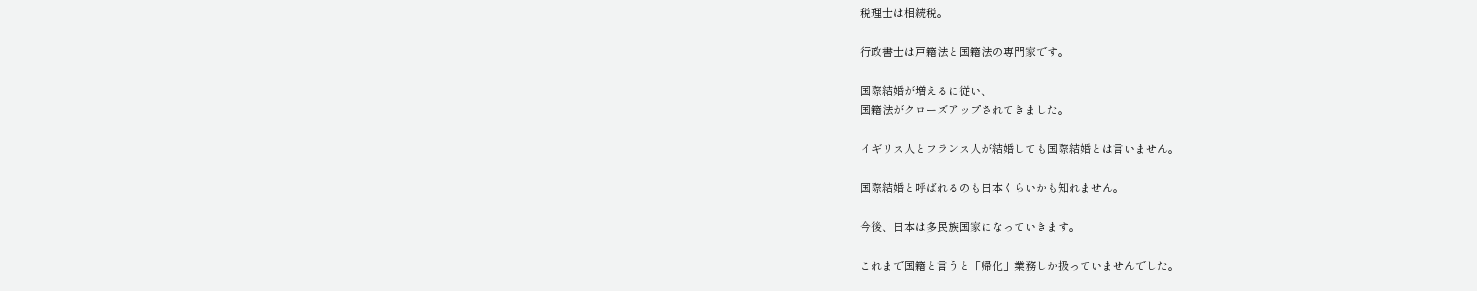税理士は相続税。

行政書士は戸籍法と国籍法の専門家です。

国際結婚が増えるに従い、
国籍法がクローズアップされてきました。

イギリス人とフランス人が結婚しても国際結婚とは言いません。

国際結婚と呼ばれるのも日本くらいかも知れません。

今後、日本は多民族国家になっていきます。

これまで国籍と言うと「帰化」業務しか扱っていませんでした。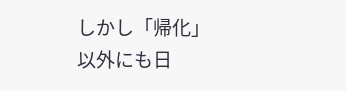しかし「帰化」以外にも日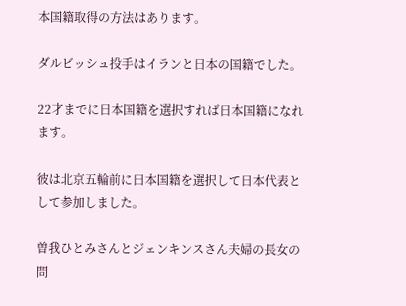本国籍取得の方法はあります。

ダルビッシュ投手はイランと日本の国籍でした。

22才までに日本国籍を選択すれば日本国籍になれます。

彼は北京五輪前に日本国籍を選択して日本代表として参加しました。

曽我ひとみさんとジェンキンスさん夫婦の長女の問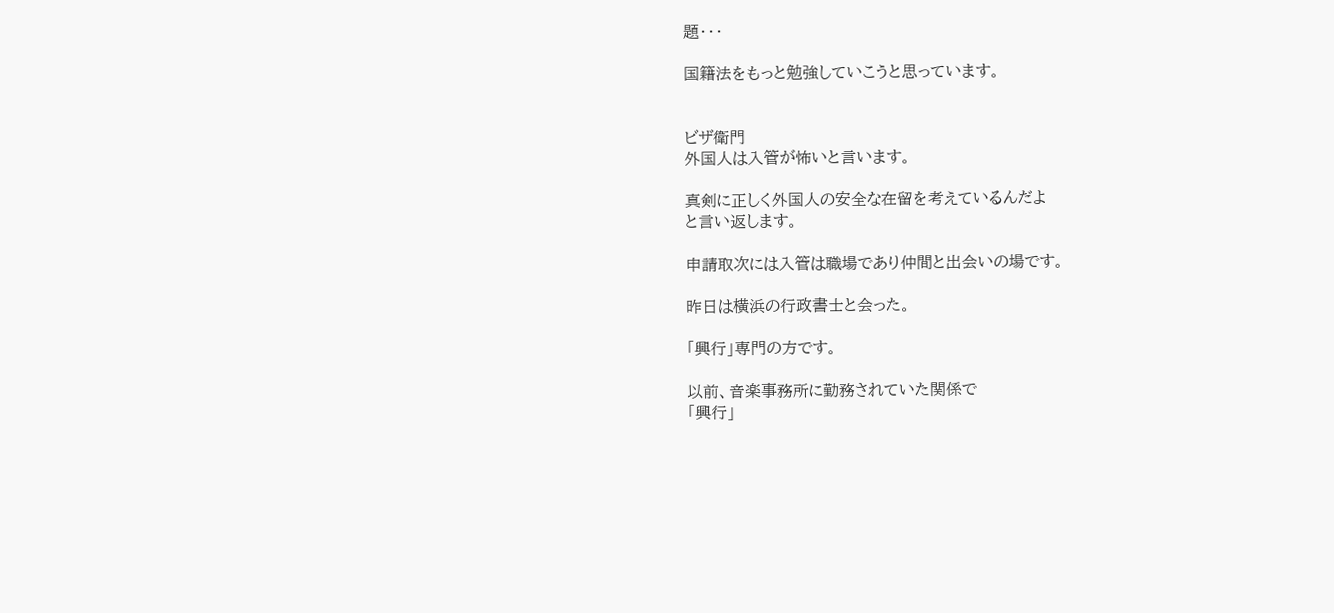題・・・

国籍法をもっと勉強していこうと思っています。


ビザ衛門
外国人は入管が怖いと言います。

真剣に正しく外国人の安全な在留を考えているんだよ
と言い返します。

申請取次には入管は職場であり仲間と出会いの場です。

昨日は横浜の行政書士と会った。

「興行」専門の方です。

以前、音楽事務所に勤務されていた関係で
「興行」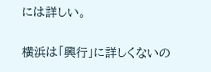には詳しい。

横浜は「興行」に詳しくないの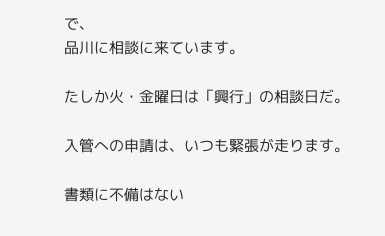で、
品川に相談に来ています。

たしか火・金曜日は「興行」の相談日だ。

入管への申請は、いつも緊張が走ります。

書類に不備はない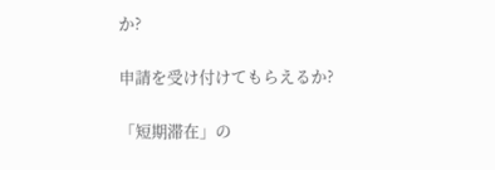か?

申請を受け付けてもらえるか?

「短期滞在」の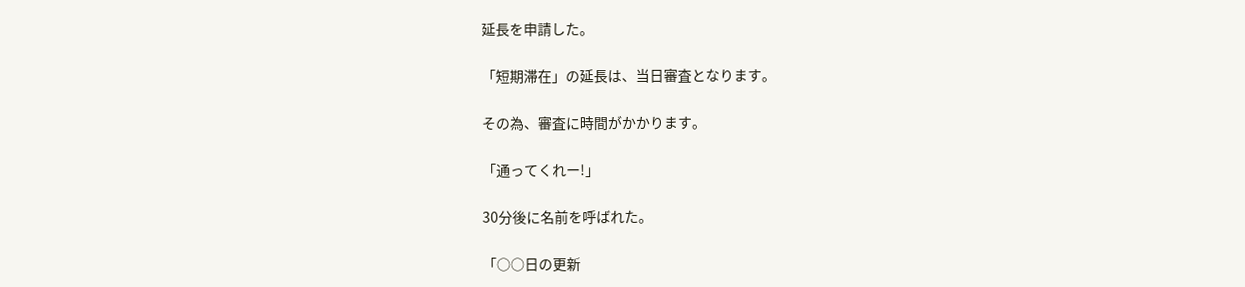延長を申請した。

「短期滞在」の延長は、当日審査となります。

その為、審査に時間がかかります。

「通ってくれー!」

30分後に名前を呼ばれた。

「○○日の更新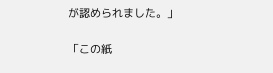が認められました。」

「この紙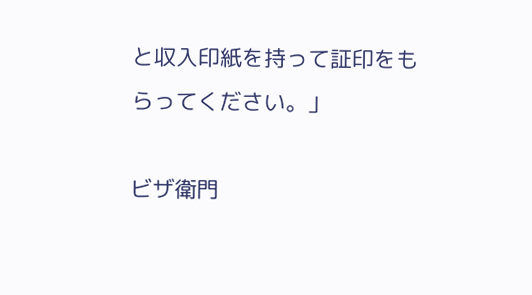と収入印紙を持って証印をもらってください。」

ビザ衛門